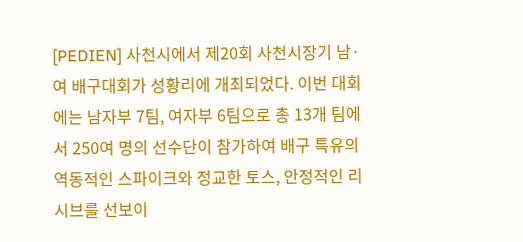[PEDIEN] 사천시에서 제20회 사천시장기 남·여 배구대회가 성황리에 개최되었다. 이번 대회에는 남자부 7팀, 여자부 6팀으로 총 13개 팀에서 250여 명의 선수단이 참가하여 배구 특유의 역동적인 스파이크와 정교한 토스, 안정적인 리시브를 선보이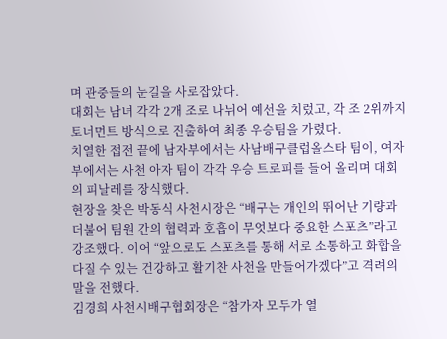며 관중들의 눈길을 사로잡았다.
대회는 남녀 각각 2개 조로 나뉘어 예선을 치렀고, 각 조 2위까지 토너먼트 방식으로 진출하여 최종 우승팀을 가렸다.
치열한 접전 끝에 남자부에서는 사남배구클럽올스타 팀이, 여자부에서는 사천 아자 팀이 각각 우승 트로피를 들어 올리며 대회의 피날레를 장식했다.
현장을 찾은 박동식 사천시장은 “배구는 개인의 뛰어난 기량과 더불어 팀원 간의 협력과 호흡이 무엇보다 중요한 스포츠”라고 강조했다. 이어 “앞으로도 스포츠를 통해 서로 소통하고 화합을 다질 수 있는 건강하고 활기찬 사천을 만들어가겠다”고 격려의 말을 전했다.
김경희 사천시배구협회장은 “참가자 모두가 열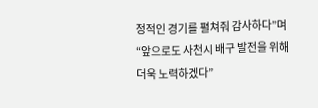정적인 경기를 펼쳐줘 감사하다”며 “앞으로도 사천시 배구 발전을 위해 더욱 노력하겠다”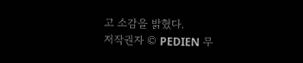고 소감을 밝혔다.
저작권자 © PEDIEN 무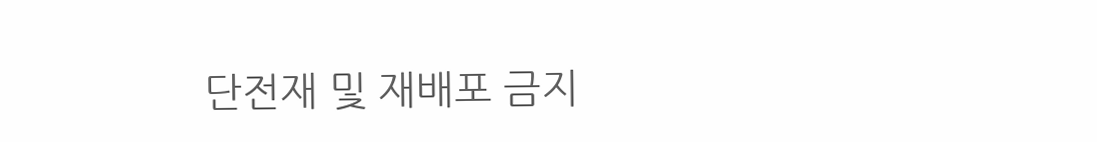단전재 및 재배포 금지